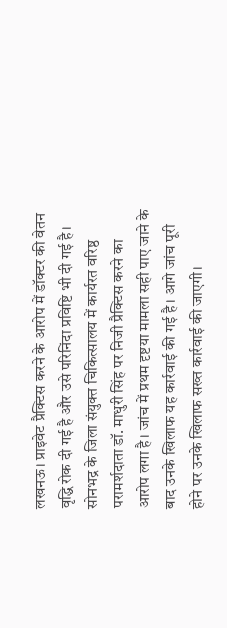लखनऊ। प्राइवेट प्रैक्टिस करने के आरोप में डॉक्टर की वेतन वृद्धि रोक दी गई है और उसे परिनिंदा प्रविष्टि भी दी गई है। सोनभद्र के जिला संयुक्त चिकित्सालय में कार्यरत वरिष्ठ परामर्शदाता डॉ. माधुरी सिंह पर निजी प्रैक्टिस करने का आरोप लगा है। जांच में प्रथम दृष्टया मामला सही पाए जाने के बाद उनके खिलाफ यह कार्रवाई की गई है। आगे जांच पूरी होने पर उनके खिलाफ सख्त कार्रवाई की जाएगी।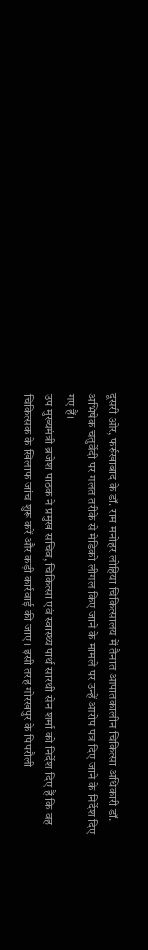दूसरी ओर, फर्रुखाबाद के डॉ. राम मनोहर लोहिया चिकित्सालय में तैनात आपातकालीन चिकित्सा अधिकारी डॉ. अभिषेक चतुर्वेदी पर गलत तरीके से मेडिको लीगल किए जाने के मामले पर उन्हें आरोप पत्र दिए जाने के निर्देश दिए गए हैं।
उप मुख्यमंत्री ब्रजेश पाठक ने प्रमुख सचिव, चिकित्सा एवं स्वास्थ्य पार्थ सारथी सेन शर्मा को निर्देश दिए हैं कि वह चिकित्सक के खिलाफ जांच शुरू करें और कड़ी कार्रवाई की जाए। इसी तरह गोरखपुर के पिपरौली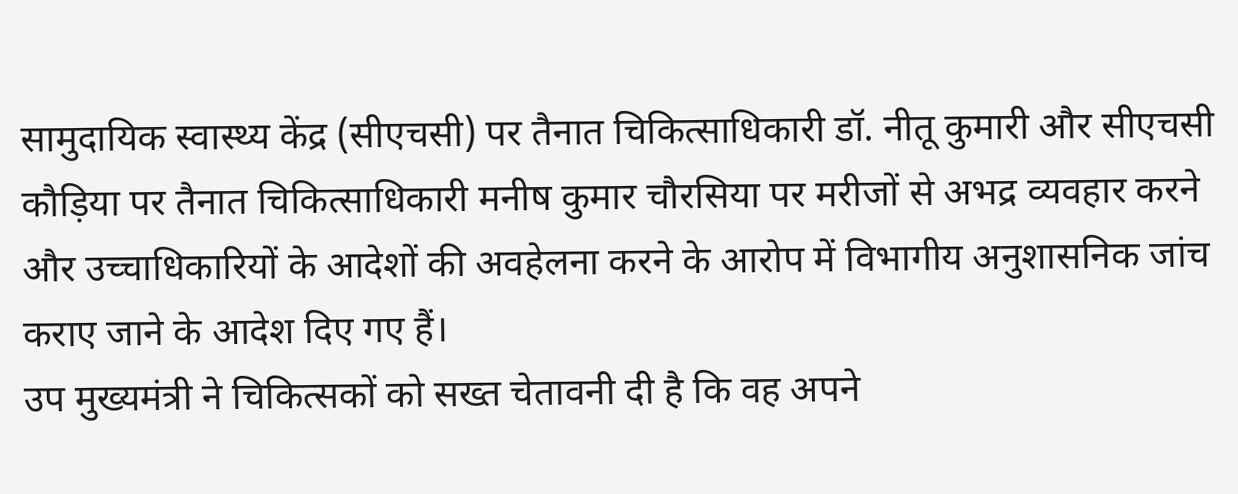सामुदायिक स्वास्थ्य केंद्र (सीएचसी) पर तैनात चिकित्साधिकारी डॉ. नीतू कुमारी और सीएचसी कौड़िया पर तैनात चिकित्साधिकारी मनीष कुमार चौरसिया पर मरीजों से अभद्र व्यवहार करने और उच्चाधिकारियों के आदेशों की अवहेलना करने के आरोप में विभागीय अनुशासनिक जांच कराए जाने के आदेश दिए गए हैं।
उप मुख्यमंत्री ने चिकित्सकों को सख्त चेतावनी दी है कि वह अपने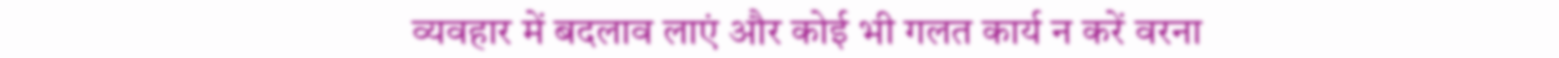व्यवहार में बदलाव लाएं और कोई भी गलत कार्य न करें वरना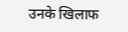उनके खिलाफ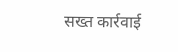सख्त कार्रवाई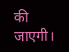की जाएगी।